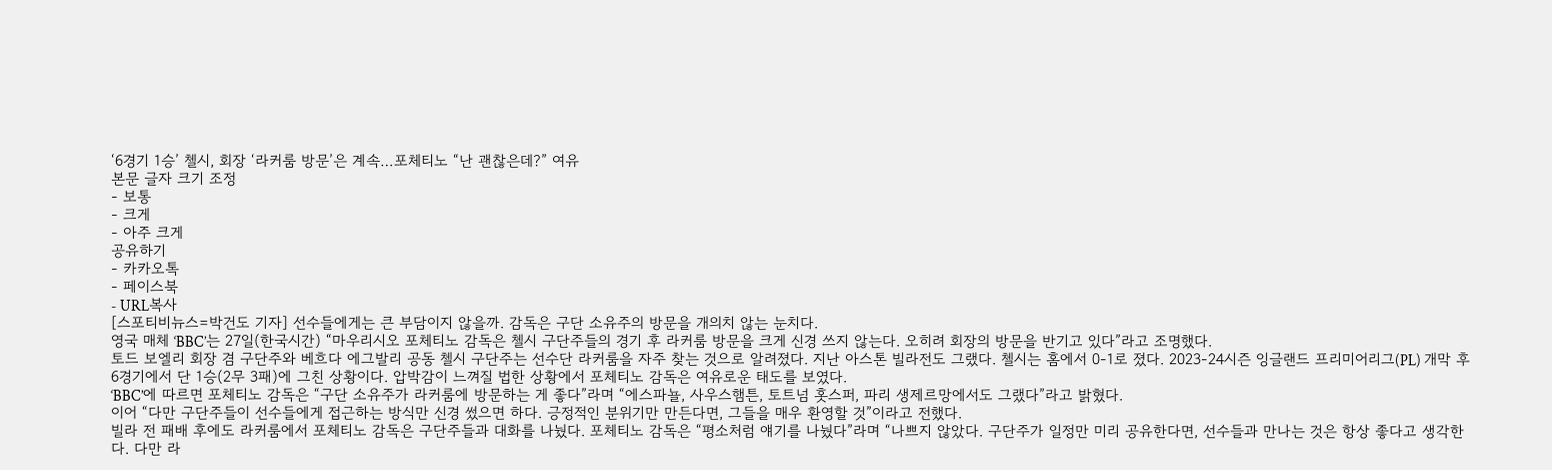‘6경기 1승’ 첼시, 회장 ‘라커룸 방문’은 계속…포체티노 “난 괜찮은데?” 여유
본문 글자 크기 조정
- 보통
- 크게
- 아주 크게
공유하기
- 카카오톡
- 페이스북
- URL복사
[스포티비뉴스=박건도 기자] 선수들에게는 큰 부담이지 않을까. 감독은 구단 소유주의 방문을 개의치 않는 눈치다.
영국 매체 ‘BBC’는 27일(한국시간) “마우리시오 포체티노 감독은 첼시 구단주들의 경기 후 라커룸 방문을 크게 신경 쓰지 않는다. 오히려 회장의 방문을 반기고 있다”라고 조명했다.
토드 보엘리 회장 겸 구단주와 베흐다 에그발리 공동 첼시 구단주는 선수단 라커룸을 자주 찾는 것으로 알려졌다. 지난 아스톤 빌라전도 그랬다. 첼시는 홈에서 0-1로 졌다. 2023-24시즌 잉글랜드 프리미어리그(PL) 개막 후 6경기에서 단 1승(2무 3패)에 그친 상황이다. 압박감이 느껴질 법한 상황에서 포체티노 감독은 여유로운 태도를 보였다.
‘BBC’에 따르면 포체티노 감독은 “구단 소유주가 라커룸에 방문하는 게 좋다”라며 “에스파뇰, 사우스햄튼, 토트넘 홋스퍼, 파리 생제르망에서도 그랬다”라고 밝혔다.
이어 “다만 구단주들이 선수들에게 접근하는 방식만 신경 썼으면 하다. 긍정적인 분위기만 만든다면, 그들을 매우 환영할 것”이라고 전했다.
빌라 전 패배 후에도 라커룸에서 포체티노 감독은 구단주들과 대화를 나눴다. 포체티노 감독은 “평소처럼 얘기를 나눴다”라며 “나쁘지 않았다. 구단주가 일정만 미리 공유한다면, 선수들과 만나는 것은 항상 좋다고 생각한다. 다만 라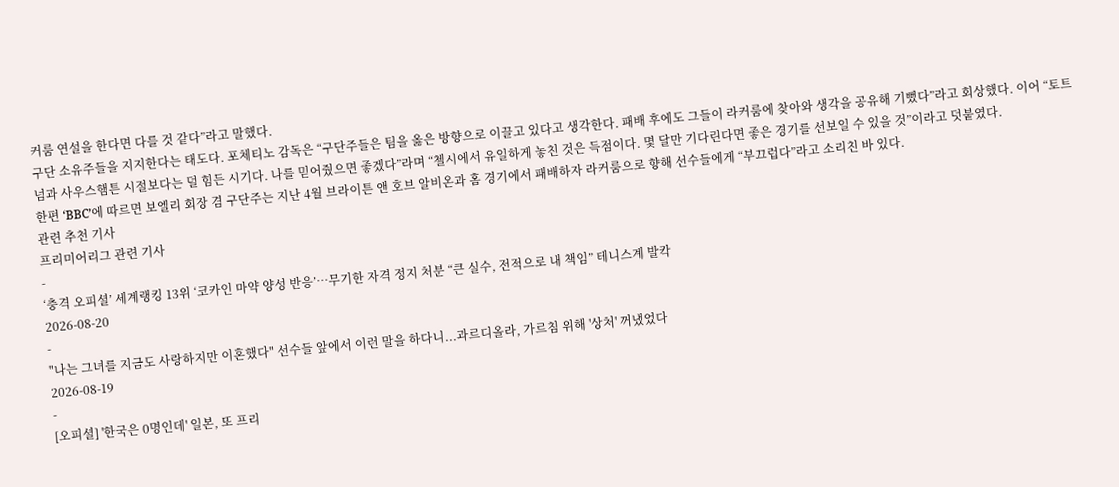커룸 연설을 한다면 다를 것 같다”라고 말했다.
구단 소유주들을 지지한다는 태도다. 포체티노 감독은 “구단주들은 팀을 옳은 방향으로 이끌고 있다고 생각한다. 패배 후에도 그들이 라커룸에 찾아와 생각을 공유해 기뻤다”라고 회상했다. 이어 “토트넘과 사우스햄튼 시절보다는 덜 힘든 시기다. 나를 믿어줬으면 좋겠다”라며 “첼시에서 유일하게 놓친 것은 득점이다. 몇 달만 기다린다면 좋은 경기를 선보일 수 있을 것”이라고 덧붙였다.
한편 ‘BBC’에 따르면 보엘리 회장 겸 구단주는 지난 4월 브라이튼 앤 호브 알비온과 홈 경기에서 패배하자 라커룸으로 향해 선수들에게 “부끄럽다”라고 소리친 바 있다.
관련 추천 기사
프리미어리그 관련 기사
-
‘충격 오피셜’ 세계랭킹 13위 ‘코카인 마약 양성 반응’…무기한 자격 정지 처분 “큰 실수, 전적으로 내 책임” 테니스계 발칵
2026-08-20
-
"나는 그녀를 지금도 사랑하지만 이혼했다" 선수들 앞에서 이런 말을 하다니...과르디올라, 가르침 위해 '상처' 꺼냈었다
2026-08-19
-
[오피셜] '한국은 0명인데' 일본, 또 프리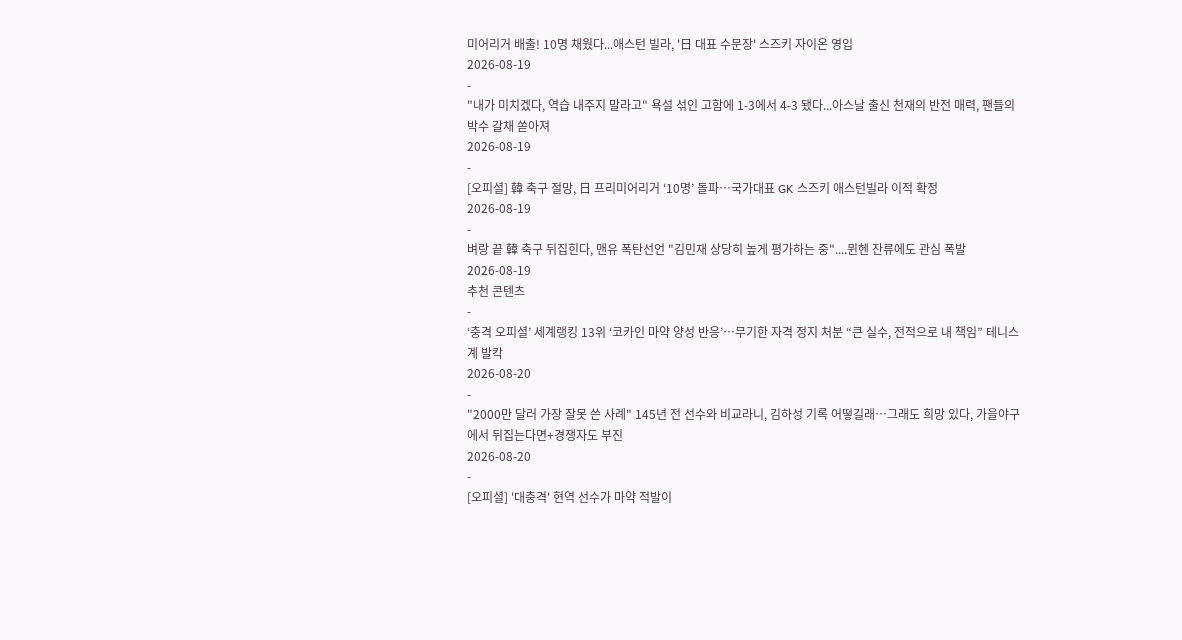미어리거 배출! 10명 채웠다...애스턴 빌라, '日 대표 수문장' 스즈키 자이온 영입
2026-08-19
-
"내가 미치겠다, 역습 내주지 말라고" 욕설 섞인 고함에 1-3에서 4-3 됐다...아스날 출신 천재의 반전 매력, 팬들의 박수 갈채 쏟아져
2026-08-19
-
[오피셜] 韓 축구 절망, 日 프리미어리거 ‘10명’ 돌파…국가대표 GK 스즈키 애스턴빌라 이적 확정
2026-08-19
-
벼랑 끝 韓 축구 뒤집힌다, 맨유 폭탄선언 "김민재 상당히 높게 평가하는 중"....뮌헨 잔류에도 관심 폭발
2026-08-19
추천 콘텐츠
-
‘충격 오피셜’ 세계랭킹 13위 ‘코카인 마약 양성 반응’…무기한 자격 정지 처분 “큰 실수, 전적으로 내 책임” 테니스계 발칵
2026-08-20
-
"2000만 달러 가장 잘못 쓴 사례" 145년 전 선수와 비교라니, 김하성 기록 어떻길래…그래도 희망 있다, 가을야구에서 뒤집는다면+경쟁자도 부진
2026-08-20
-
[오피셜] '대충격' 현역 선수가 마약 적발이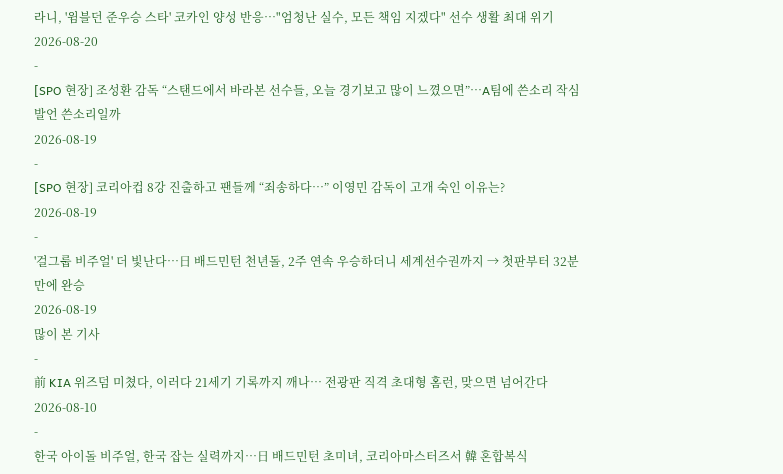라니, '윔블던 준우승 스타' 코카인 양성 반응…"엄청난 실수, 모든 책임 지겠다" 선수 생활 최대 위기
2026-08-20
-
[SPO 현장] 조성환 감독 “스탠드에서 바라본 선수들, 오늘 경기보고 많이 느꼈으면”…A팀에 쓴소리 작심발언 쓴소리일까
2026-08-19
-
[SPO 현장] 코리아컵 8강 진출하고 팬들께 “죄송하다…” 이영민 감독이 고개 숙인 이유는?
2026-08-19
-
'걸그룹 비주얼' 더 빛난다…日 배드민턴 천년돌, 2주 연속 우승하더니 세계선수권까지 → 첫판부터 32분 만에 완승
2026-08-19
많이 본 기사
-
前 KIA 위즈덤 미쳤다, 이러다 21세기 기록까지 깨나… 전광판 직격 초대형 홈런, 맞으면 넘어간다
2026-08-10
-
한국 아이돌 비주얼, 한국 잡는 실력까지…日 배드민턴 초미녀, 코리아마스터즈서 韓 혼합복식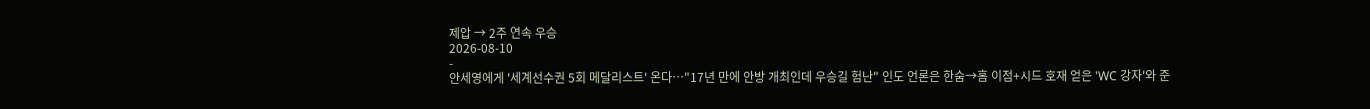제압 → 2주 연속 우승
2026-08-10
-
안세영에게 '세계선수권 5회 메달리스트' 온다…"17년 만에 안방 개최인데 우승길 험난" 인도 언론은 한숨→홈 이점+시드 호재 얻은 'WC 강자'와 준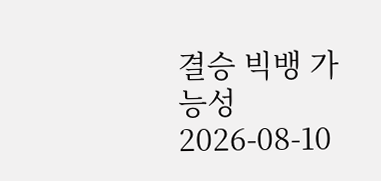결승 빅뱅 가능성
2026-08-10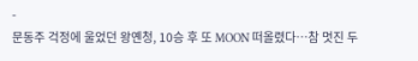-
문동주 걱정에 울었던 왕옌청, 10승 후 또 MOON 떠올렸다…참 멋진 두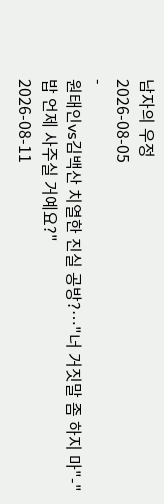남자의 우정
2026-08-05
-
원태인vs김백산 치열한 진실 공방?…"너 거짓말 좀 하지 마"-"밥 언제 사주실 거예요?"
2026-08-11